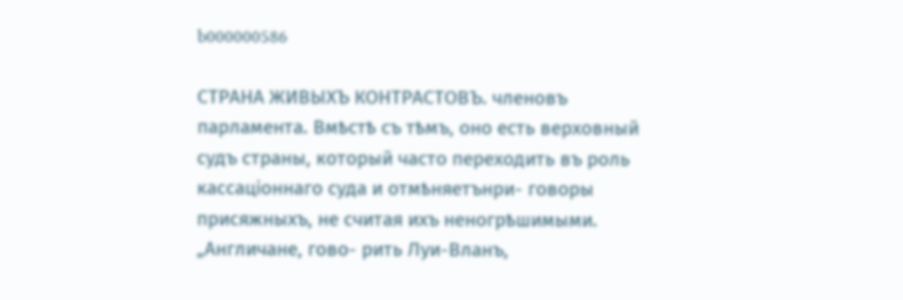b000000586

СТРАНА ЖИВЫХЪ КОНТРАСТОВЪ. членовъ парламента. Вмѣстѣ съ тѣмъ, оно есть верховный судъ страны, который часто переходить въ роль кассаціоннаго суда и отмѣняетънри- говоры присяжныхъ, не считая ихъ неногрѣшимыми. „Англичане, гово- рить Луи-Вланъ,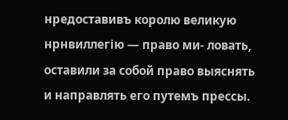нредоставивъ королю великую нрнвиллегію — право ми- ловать, оставили за собой право выяснять и направлять его путемъ прессы.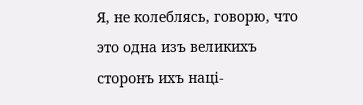Я, не колеблясь, говорю, что это одна изъ великихъ сторонъ ихъ наці-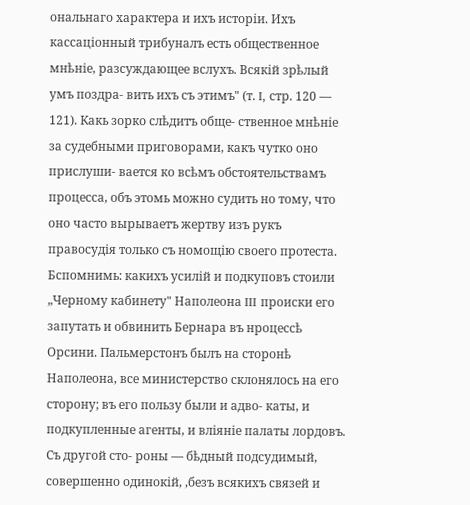ональнаго характера и ихъ исторіи. Ихъ кассаціонный трибуналъ есть общественное мнѣніе, разсуждающее вслухъ. Всякій зрѣлый умъ поздра- вить ихъ съ этимъ" (т. I, стр. 120 — 121). Какь зорко слѣдитъ обще- ственное мнѣніе за судебными приговорами, какъ чутко оно прислуши- вается ко всѣмъ обстоятельствамъ процесса, объ этомь можно судить но тому, что оно часто вырываетъ жертву изъ рукъ правосудія только съ номощію своего протеста. Бспомнимь: какихъ усилій и подкуповъ стоили „Черному кабинету" Наполеона III происки его запутать и обвинить Бернара въ нроцессѣ Орсини. Пальмерстонъ былъ на сторонѣ Наполеона, все министерство склонялось на его сторону; въ его пользу были и адво- каты, и подкупленные агенты, и вліяніе палаты лордовъ. Съ другой сто- роны — бѣдный подсудимый, совершенно одинокій, ,безъ всякихъ связей и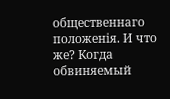общественнаго положенія. И что же? Когда обвиняемый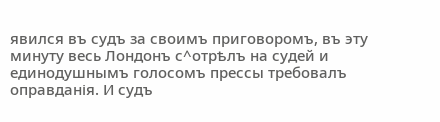явился въ судъ за своимъ приговоромъ, въ эту минуту весь Лондонъ с^отрѣлъ на судей и единодушнымъ голосомъ прессы требовалъ оправданія. И судъ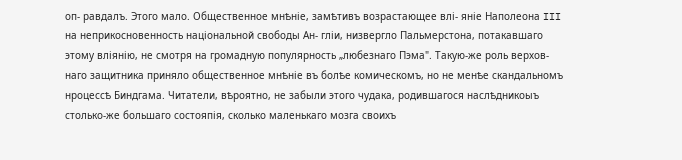оп- равдалъ. Этого мало. Общественное мнѣніе, замѣтивъ возрастающее влі- яніе Наполеона III на неприкосновенность національной свободы Ан- гліи, низвергло Пальмерстона, потакавшаго этому вліянію, не смотря на громадную популярность „любезнаго Пэма". Такую-же роль верхов- наго защитника приняло общественное мнѣніе въ болѣе комическомъ, но не менѣе скандальномъ нроцессѣ Биндгама. Читатели, вѣроятно, не забыли этого чудака, родившагося наслѣдникоыъ столько-же большаго состояпія, сколько маленькаго мозга своихъ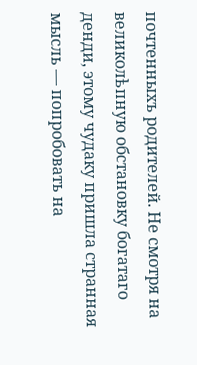почтенныхъ родителей. Не смотря на великолѣпную обстановку богатаго денди, этому чудаку пришла странная мысль — попробовать на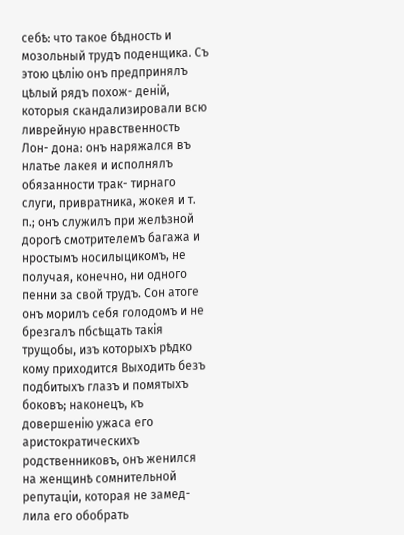себѣ: что такое бѣдность и мозольный трудъ поденщика. Съ этою цѣлію онъ предпринялъ цѣлый рядъ похож- деній, которыя скандализировали всю ливрейную нравственность Лон- дона: онъ наряжался въ нлатье лакея и исполнялъ обязанности трак- тирнаго слуги, привратника, жокея и т. п.; онъ служилъ при желѣзной дорогѣ смотрителемъ багажа и нростымъ носилыцикомъ, не получая, конечно, ни одного пенни за свой трудъ. Сон атоге онъ морилъ себя голодомъ и не брезгалъ пбсѣщать такія трущобы, изъ которыхъ рѣдко кому приходится Выходить безъ подбитыхъ глазъ и помятыхъ боковъ; наконецъ, къ довершенію ужаса его аристократическихъ родственниковъ, онъ женился на женщинѣ сомнительной репутаціи, которая не замед- лила его обобрать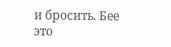и бросить. Бее это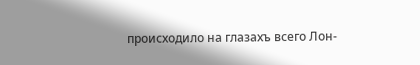происходило на глазахъ всего Лон-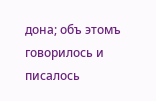дона; объ этомъ говорилось и писалось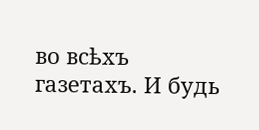во всѣхъ газетахъ. И будь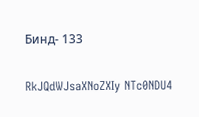Бинд- 133

RkJQdWJsaXNoZXIy NTc0NDU4